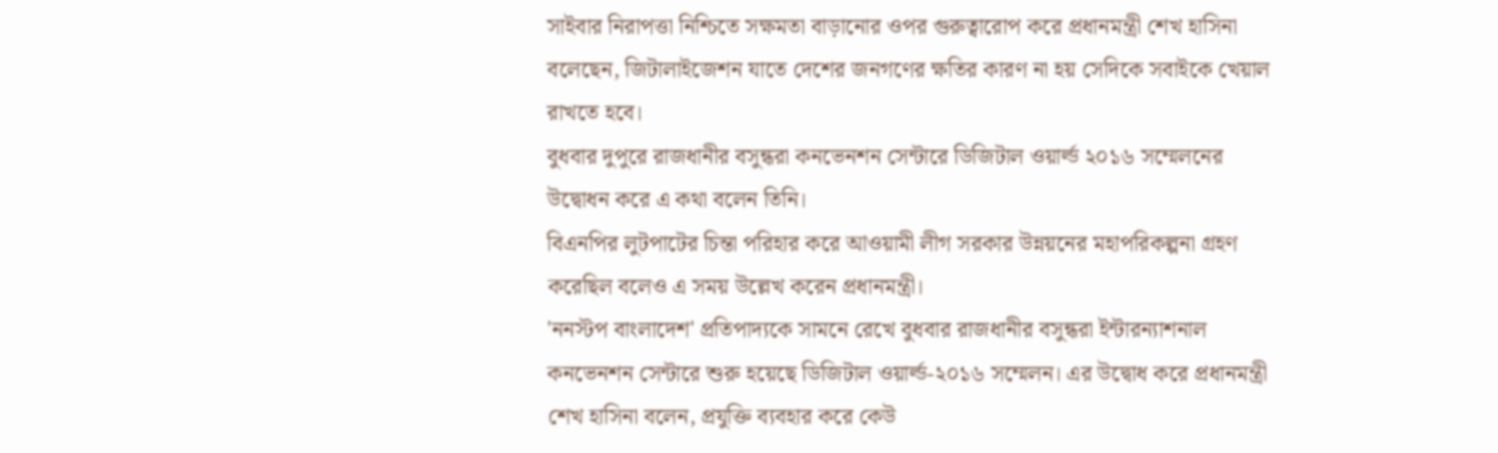সাইবার নিরাপত্তা নিশ্চিতে সক্ষমতা বাড়ানোর ওপর গুরুত্বারোপ করে প্রধানমন্ত্রী শেখ হাসিনা বলেছেন, জিটালাইজেশন যাতে দেশের জনগণের ক্ষতির কারণ না হয় সেদিকে সবাইকে খেয়াল রাখতে হবে।
বুধবার দুপুরে রাজধানীর বসুন্ধরা কনভেনশন সেন্টারে ডিজিটাল ওয়ার্ল্ড ২০১৬ সম্মেলনের উদ্বোধন করে এ কথা বলেন তিনি।
বিএনপির লুটপাটের চিন্তা পরিহার করে আওয়ামী লীগ সরকার উন্নয়নের মহাপরিকল্পনা গ্রহণ করেছিল বলেও এ সময় উল্লেখ করেন প্রধানমন্ত্রী।
'ননস্টপ বাংলাদেশ' প্রতিপাদ্যকে সামনে রেখে বুধবার রাজধানীর বসুন্ধরা ইন্টারন্যাশনাল কনভেনশন সেন্টারে শুরু হয়েছে ডিজিটাল ওয়ার্ল্ড-২০১৬ সম্মেলন। এর উদ্বোধ করে প্রধানমন্ত্রী শেখ হাসিনা বলেন, প্রযুক্তি ব্যবহার করে কেউ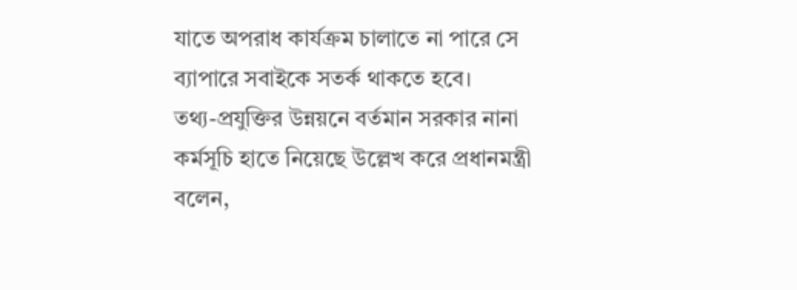যাতে অপরাধ কার্যক্রম চালাতে না পারে সে ব্যাপারে সবাইকে সতর্ক থাকতে হবে।
তথ্য-প্রযুক্তির উন্নয়নে বর্তমান সরকার নানা কর্মসূচি হাতে নিয়েছে উল্লেখ করে প্রধানমন্ত্রী বলেন,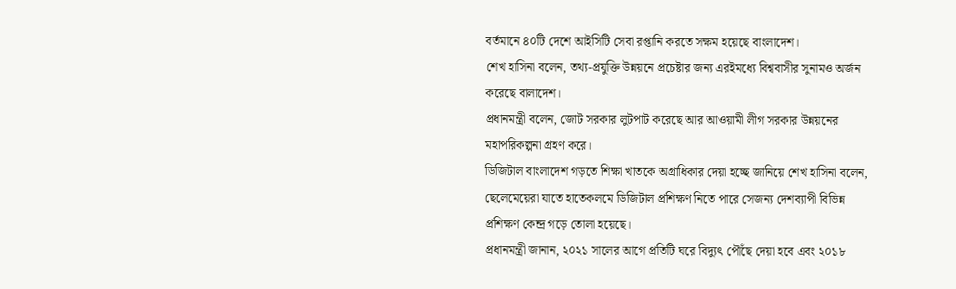বর্তমানে ৪০টি দেশে আইসিটি সেবা রপ্তানি করতে সক্ষম হয়েছে বাংলাদেশ।
শেখ হাসিনা বলেন, তথ্য-প্রযুক্তি উন্নয়নে প্রচেষ্টার জন্য এরইমধ্যে বিশ্ববাসীর সুনামও অর্জন করেছে বালাদেশ।
প্রধানমন্ত্রী বলেন, জোট সরকার লুটপাট করেছে আর আওয়ামী লীগ সরকার উন্নয়নের মহাপরিকল্পনা গ্রহণ করে।
ডিজিটাল বাংলাদেশ গড়তে শিক্ষা খাতকে অগ্রাধিকার দেয়া হচ্ছে জানিয়ে শেখ হাসিনা বলেন, ছেলেমেয়েরা যাতে হাতেকলমে ডিজিটাল প্রশিক্ষণ নিতে পারে সেজন্য দেশব্যাপী বিভিন্ন প্রশিক্ষণ কেন্দ্র গড়ে তোলা হয়েছে।
প্রধানমন্ত্রী জানান, ২০২১ সালের আগে প্রতিটি ঘরে বিদ্যুৎ পৌঁছে দেয়া হবে এবং ২০১৮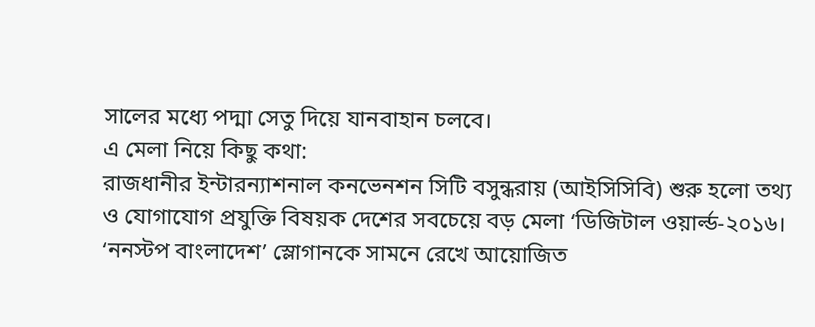সালের মধ্যে পদ্মা সেতু দিয়ে যানবাহান চলবে।
এ মেলা নিয়ে কিছু কথা:
রাজধানীর ইন্টারন্যাশনাল কনভেনশন সিটি বসুন্ধরায় (আইসিসিবি) শুরু হলো তথ্য ও যোগাযোগ প্রযুক্তি বিষয়ক দেশের সবচেয়ে বড় মেলা ‘ডিজিটাল ওয়ার্ল্ড-২০১৬। ‘ননস্টপ বাংলাদেশ’ স্লোগানকে সামনে রেখে আয়োজিত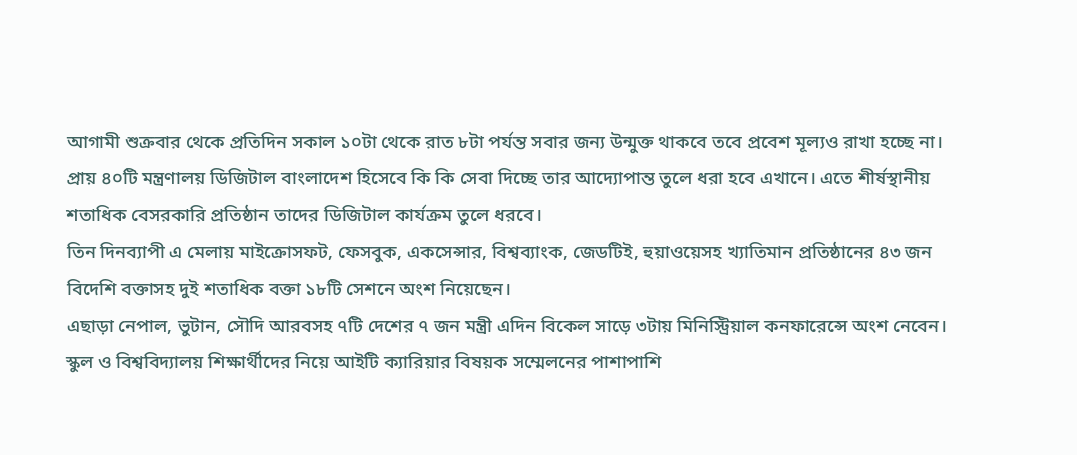আগামী শুক্রবার থেকে প্রতিদিন সকাল ১০টা থেকে রাত ৮টা পর্যন্ত সবার জন্য উন্মুক্ত থাকবে তবে প্রবেশ মূল্যও রাখা হচ্ছে না।
প্রায় ৪০টি মন্ত্রণালয় ডিজিটাল বাংলাদেশ হিসেবে কি কি সেবা দিচ্ছে তার আদ্যোপান্ত তুলে ধরা হবে এখানে। এতে শীর্ষস্থানীয় শতাধিক বেসরকারি প্রতিষ্ঠান তাদের ডিজিটাল কার্যক্রম তুলে ধরবে।
তিন দিনব্যাপী এ মেলায় মাইক্রোসফট, ফেসবুক, একসেন্সার, বিশ্বব্যাংক, জেডটিই, হুয়াওয়েসহ খ্যাতিমান প্রতিষ্ঠানের ৪৩ জন বিদেশি বক্তাসহ দুই শতাধিক বক্তা ১৮টি সেশনে অংশ নিয়েছেন।
এছাড়া নেপাল, ভুটান, সৌদি আরবসহ ৭টি দেশের ৭ জন মন্ত্রী এদিন বিকেল সাড়ে ৩টায় মিনিস্ট্রিয়াল কনফারেন্সে অংশ নেবেন।
স্কুল ও বিশ্ববিদ্যালয় শিক্ষার্থীদের নিয়ে আইটি ক্যারিয়ার বিষয়ক সম্মেলনের পাশাপাশি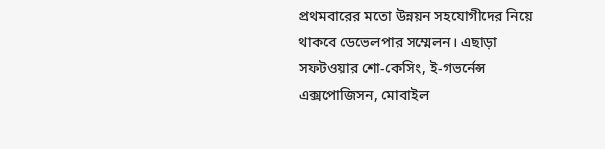প্রথমবারের মতো উন্নয়ন সহযোগীদের নিয়ে থাকবে ডেভেলপার সম্মেলন। এছাড়া সফটওয়ার শো-কেসিং, ই-গভর্নেন্স এক্সপোজিসন, মোবাইল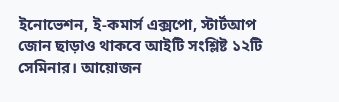ইনোভেশন, ই-কমার্স এক্সপো, স্টার্টআপ জোন ছাড়াও থাকবে আইটি সংশ্লিষ্ট ১২টি সেমিনার। আয়োজন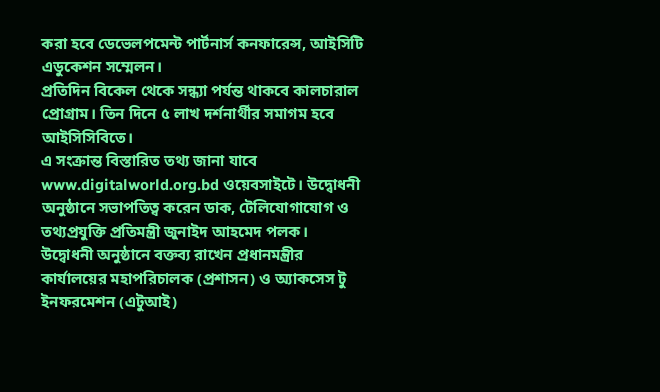করা হবে ডেভেলপমেন্ট পার্টনার্স কনফারেন্স, আইসিটি এডুকেশন সম্মেলন।
প্রতিদিন বিকেল থেকে সন্ধ্যা পর্যন্ত থাকবে কালচারাল প্রোগ্রাম। তিন দিনে ৫ লাখ দর্শনার্থীর সমাগম হবে আইসিসিবিতে।
এ সংক্রান্ত বিস্তারিত তথ্য জানা যাবে www.digitalworld.org.bd ওয়েবসাইটে। উদ্বোধনী অনুষ্ঠানে সভাপতিত্ব করেন ডাক, টেলিযোগাযোগ ও তথ্যপ্রযুক্তি প্রতিমন্ত্রী জুনাইদ আহমেদ পলক।
উদ্বোধনী অনুষ্ঠানে বক্তব্য রাখেন প্রধানমন্ত্রীর কার্যালয়ের মহাপরিচালক (প্রশাসন) ও অ্যাকসেস টু ইনফরমেশন (এটুআই)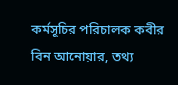কর্মসূচির পরিচালক কবীর বিন আনোয়ার, তথ্য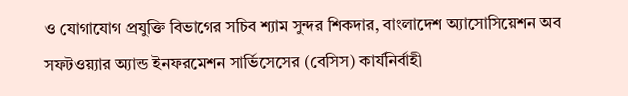ও যোগাযোগ প্রযুক্তি বিভাগের সচিব শ্যাম সুন্দর শিকদার, বাংলাদেশ অ্যাসোসিয়েশন অব সফটওয়্যার অ্যান্ড ইনফরমেশন সার্ভিসেসের (বেসিস) কার্যনির্বাহী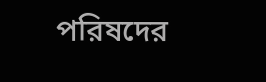পরিষদের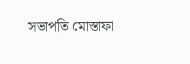সভাপতি মোস্তাফা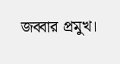জব্বার প্রমুখ।